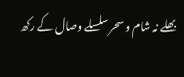بھلے نہ شام و سحر سلسلے وصال کے رکھ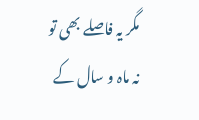مگر یہ فاصلے بھی تو نہ ماہ و سال کے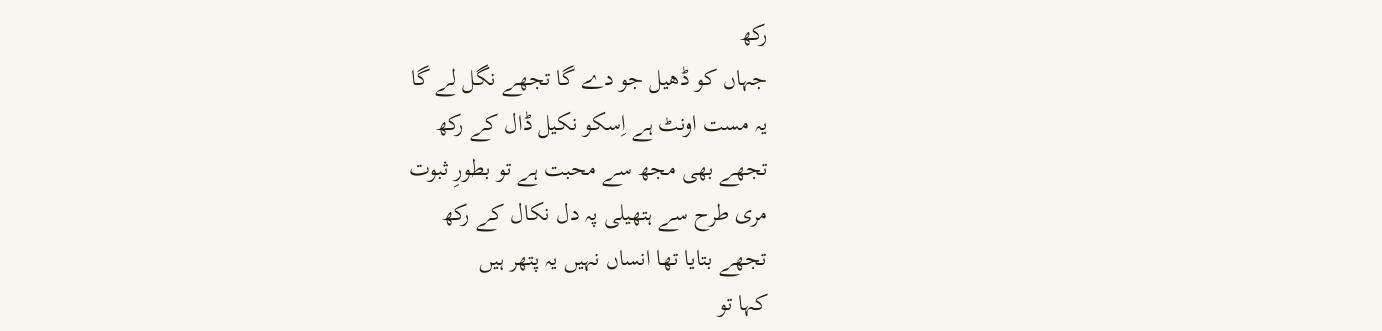رکھ
جہاں کو ڈھیل جو دے گا تجھے نگل لے گا
یہ مست اونٹ ہے اِسکو نکیل ڈال کے رکھ
تجھے بھی مجھ سے محبت ہے تو بطورِ ثبوت
مری طرح سے ہتھیلی پہ دل نکال کے رکھ
تجھے بتایا تھا انساں نہیں یہ پتھر ہیں
کہا تو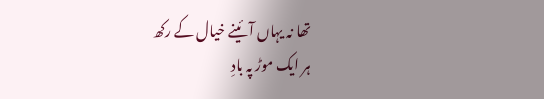تھا نہ یہاں آئینے خیال کے رکھ
ہر ایک موڑ پہ بادِ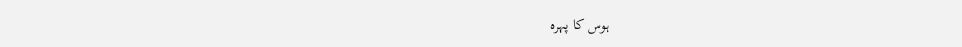ہوس کا پہرہ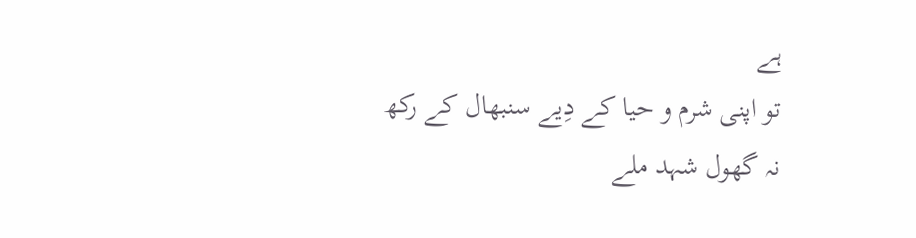ہے
تو اپنی شرم و حیا کے دِیے سنبھال کے رکھ
نہ گھول شہد ملے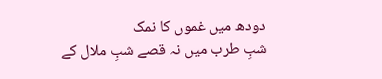دودھ میں غموں کا نمک
شبِ طرب میں نہ قصے شبِ ملال کے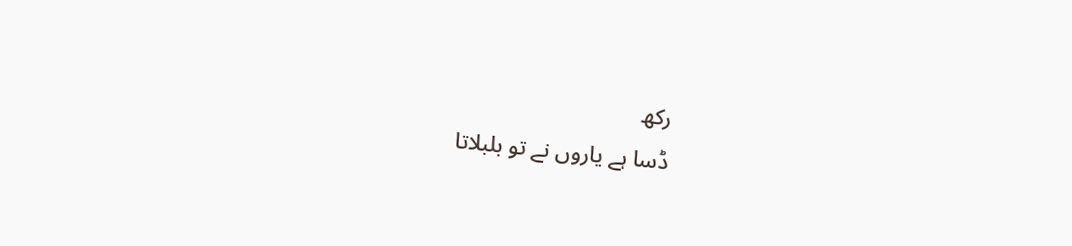رکھ
ڈسا ہے یاروں نے تو بلبلاتا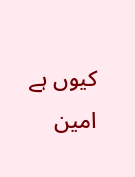کیوں ہے امین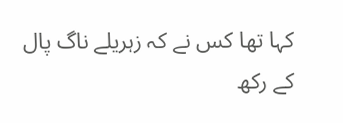کہا تھا کس نے کہ زہریلے ناگ پال کے رکھ